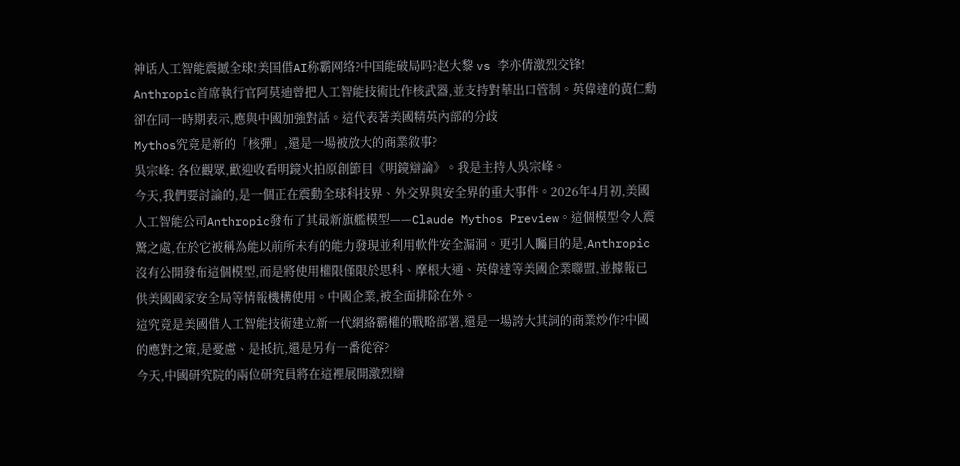神话人工智能震撼全球!美国借AI称霸网络?中国能破局吗?赵大黎 vs 李亦倩激烈交锋!
Anthropic首席執行官阿莫迪曾把人工智能技術比作核武器,並支持對華出口管制。英偉達的黃仁勳卻在同一時期表示,應與中國加強對話。這代表著美國精英內部的分歧
Mythos究竟是新的「核彈」,還是一場被放大的商業敘事?
吳宗峰: 各位觀眾,歡迎收看明鏡火拍原創節目《明鏡辯論》。我是主持人吳宗峰。
今天,我們要討論的,是一個正在震動全球科技界、外交界與安全界的重大事件。2026年4月初,美國人工智能公司Anthropic發布了其最新旗艦模型——Claude Mythos Preview。這個模型令人震驚之處,在於它被稱為能以前所未有的能力發現並利用軟件安全漏洞。更引人矚目的是,Anthropic沒有公開發布這個模型,而是將使用權限僅限於思科、摩根大通、英偉達等美國企業聯盟,並據報已供美國國家安全局等情報機構使用。中國企業,被全面排除在外。
這究竟是美國借人工智能技術建立新一代網絡霸權的戰略部署,還是一場誇大其詞的商業炒作?中國的應對之策,是憂慮、是抵抗,還是另有一番從容?
今天,中國研究院的兩位研究員將在這裡展開激烈辯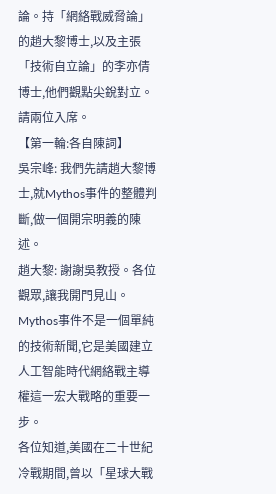論。持「網絡戰威脅論」的趙大黎博士,以及主張「技術自立論」的李亦倩博士,他們觀點尖銳對立。請兩位入席。
【第一輪:各自陳詞】
吳宗峰: 我們先請趙大黎博士,就Mythos事件的整體判斷,做一個開宗明義的陳述。
趙大黎: 謝謝吳教授。各位觀眾,讓我開門見山。Mythos事件不是一個單純的技術新聞,它是美國建立人工智能時代網絡戰主導權這一宏大戰略的重要一步。
各位知道,美國在二十世紀冷戰期間,曾以「星球大戰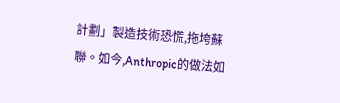計劃」製造技術恐慌,拖垮蘇聯。如今,Anthropic的做法如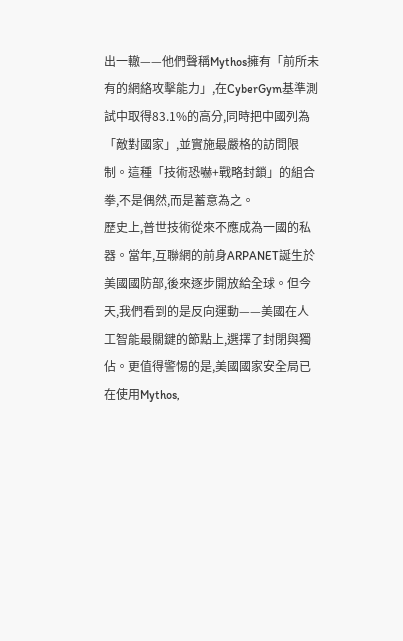出一轍——他們聲稱Mythos擁有「前所未有的網絡攻擊能力」,在CyberGym基準測試中取得83.1%的高分,同時把中國列為「敵對國家」,並實施最嚴格的訪問限制。這種「技術恐嚇+戰略封鎖」的組合拳,不是偶然,而是蓄意為之。
歷史上,普世技術從來不應成為一國的私器。當年,互聯網的前身ARPANET誕生於美國國防部,後來逐步開放給全球。但今天,我們看到的是反向運動——美國在人工智能最關鍵的節點上,選擇了封閉與獨佔。更值得警惕的是,美國國家安全局已在使用Mythos,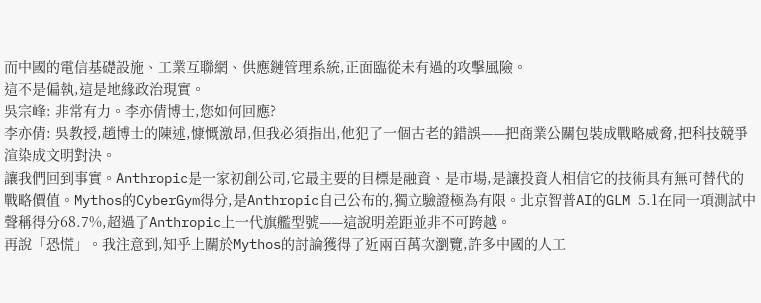而中國的電信基礎設施、工業互聯網、供應鏈管理系統,正面臨從未有過的攻擊風險。
這不是偏執,這是地緣政治現實。
吳宗峰: 非常有力。李亦倩博士,您如何回應?
李亦倩: 吳教授,趙博士的陳述,慷慨激昂,但我必須指出,他犯了一個古老的錯誤——把商業公關包裝成戰略威脅,把科技競爭渲染成文明對決。
讓我們回到事實。Anthropic是一家初創公司,它最主要的目標是融資、是市場,是讓投資人相信它的技術具有無可替代的戰略價值。Mythos的CyberGym得分,是Anthropic自己公布的,獨立驗證極為有限。北京智普AI的GLM 5.1在同一項測試中聲稱得分68.7%,超過了Anthropic上一代旗艦型號——這說明差距並非不可跨越。
再說「恐慌」。我注意到,知乎上關於Mythos的討論獲得了近兩百萬次瀏覽,許多中國的人工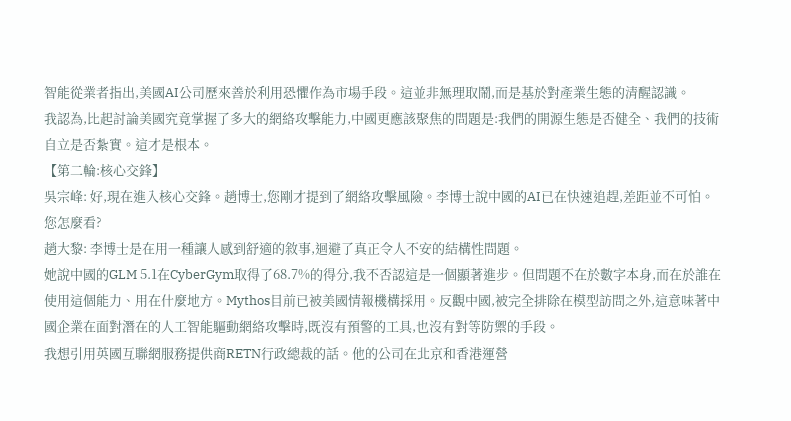智能從業者指出,美國AI公司歷來善於利用恐懼作為市場手段。這並非無理取鬧,而是基於對產業生態的清醒認識。
我認為,比起討論美國究竟掌握了多大的網絡攻擊能力,中國更應該聚焦的問題是:我們的開源生態是否健全、我們的技術自立是否紮實。這才是根本。
【第二輪:核心交鋒】
吳宗峰: 好,現在進入核心交鋒。趙博士,您剛才提到了網絡攻擊風險。李博士說中國的AI已在快速追趕,差距並不可怕。您怎麼看?
趙大黎: 李博士是在用一種讓人感到舒適的敘事,迴避了真正令人不安的結構性問題。
她說中國的GLM 5.1在CyberGym取得了68.7%的得分,我不否認這是一個顯著進步。但問題不在於數字本身,而在於誰在使用這個能力、用在什麼地方。Mythos目前已被美國情報機構採用。反觀中國,被完全排除在模型訪問之外,這意味著中國企業在面對潛在的人工智能驅動網絡攻擊時,既沒有預警的工具,也沒有對等防禦的手段。
我想引用英國互聯網服務提供商RETN行政總裁的話。他的公司在北京和香港運營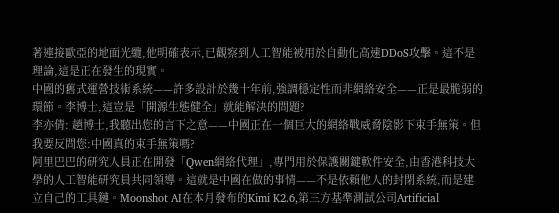著連接歐亞的地面光纜,他明確表示,已觀察到人工智能被用於自動化高速DDoS攻擊。這不是理論,這是正在發生的現實。
中國的舊式運營技術系統——許多設計於幾十年前,強調穩定性而非網絡安全——正是最脆弱的環節。李博士,這豈是「開源生態健全」就能解決的問題?
李亦倩: 趙博士,我聽出您的言下之意——中國正在一個巨大的網絡戰威脅陰影下束手無策。但我要反問您:中國真的束手無策嗎?
阿里巴巴的研究人員正在開發「Qwen網絡代理」,專門用於保護關鍵軟件安全,由香港科技大學的人工智能研究員共同領導。這就是中國在做的事情——不是依賴他人的封閉系統,而是建立自己的工具鏈。Moonshot AI在本月發布的Kimi K2.6,第三方基準測試公司Artificial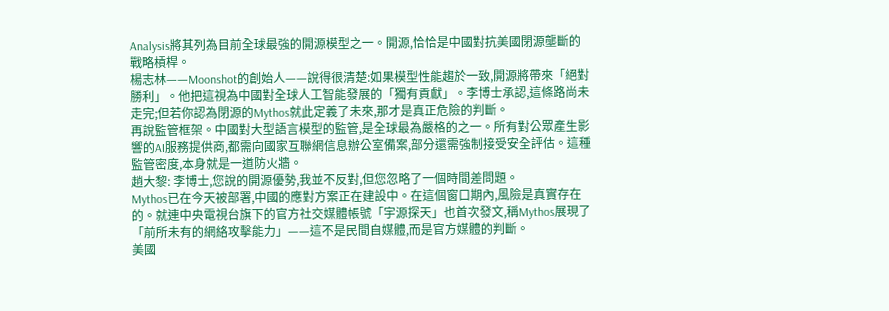Analysis將其列為目前全球最強的開源模型之一。開源,恰恰是中國對抗美國閉源壟斷的戰略槓桿。
楊志林——Moonshot的創始人——說得很清楚:如果模型性能趨於一致,開源將帶來「絕對勝利」。他把這視為中國對全球人工智能發展的「獨有貢獻」。李博士承認,這條路尚未走完;但若你認為閉源的Mythos就此定義了未來,那才是真正危險的判斷。
再說監管框架。中國對大型語言模型的監管,是全球最為嚴格的之一。所有對公眾產生影響的AI服務提供商,都需向國家互聯網信息辦公室備案,部分還需強制接受安全評估。這種監管密度,本身就是一道防火牆。
趙大黎: 李博士,您說的開源優勢,我並不反對,但您忽略了一個時間差問題。
Mythos已在今天被部署,中國的應對方案正在建設中。在這個窗口期內,風險是真實存在的。就連中央電視台旗下的官方社交媒體帳號「宇源探天」也首次發文,稱Mythos展現了「前所未有的網絡攻擊能力」——這不是民間自媒體,而是官方媒體的判斷。
美國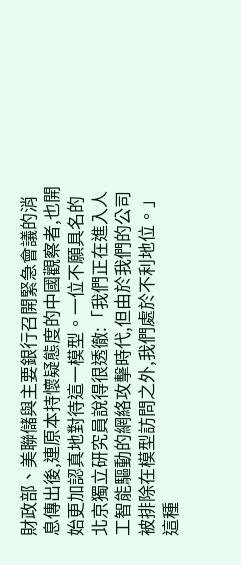財政部、美聯儲與主要銀行召開緊急會議的消息傳出後,連原本持懷疑態度的中國觀察者,也開始更加認真地對待這一模型。一位不願具名的北京獨立研究員說得很透徹:「我們正在進入人工智能驅動的網絡攻擊時代,但由於我們的公司被排除在模型訪問之外,我們處於不利地位。」
這種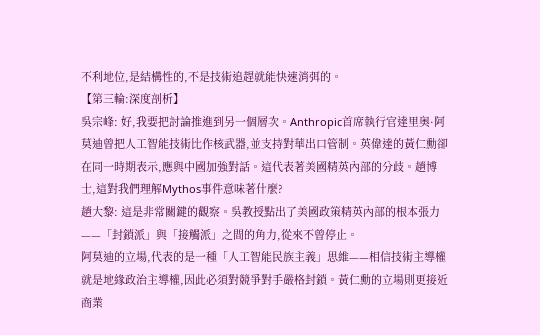不利地位,是結構性的,不是技術追趕就能快速消弭的。
【第三輪:深度剖析】
吳宗峰: 好,我要把討論推進到另一個層次。Anthropic首席執行官達里奧·阿莫迪曾把人工智能技術比作核武器,並支持對華出口管制。英偉達的黃仁勳卻在同一時期表示,應與中國加強對話。這代表著美國精英內部的分歧。趙博士,這對我們理解Mythos事件意味著什麼?
趙大黎: 這是非常關鍵的觀察。吳教授點出了美國政策精英內部的根本張力——「封鎖派」與「接觸派」之間的角力,從來不曾停止。
阿莫迪的立場,代表的是一種「人工智能民族主義」思維——相信技術主導權就是地緣政治主導權,因此必須對競爭對手嚴格封鎖。黃仁勳的立場則更接近商業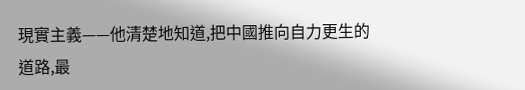現實主義——他清楚地知道,把中國推向自力更生的道路,最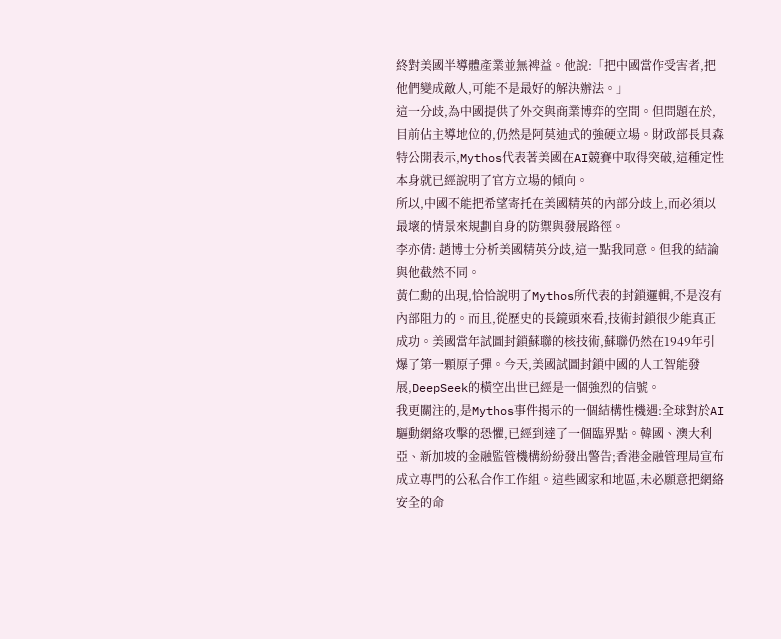終對美國半導體產業並無裨益。他說:「把中國當作受害者,把他們變成敵人,可能不是最好的解決辦法。」
這一分歧,為中國提供了外交與商業博弈的空間。但問題在於,目前佔主導地位的,仍然是阿莫迪式的強硬立場。財政部長貝森特公開表示,Mythos代表著美國在AI競賽中取得突破,這種定性本身就已經說明了官方立場的傾向。
所以,中國不能把希望寄托在美國精英的內部分歧上,而必須以最壞的情景來規劃自身的防禦與發展路徑。
李亦倩: 趙博士分析美國精英分歧,這一點我同意。但我的結論與他截然不同。
黃仁勳的出現,恰恰說明了Mythos所代表的封鎖邏輯,不是沒有內部阻力的。而且,從歷史的長鏡頭來看,技術封鎖很少能真正成功。美國當年試圖封鎖蘇聯的核技術,蘇聯仍然在1949年引爆了第一顆原子彈。今天,美國試圖封鎖中國的人工智能發展,DeepSeek的橫空出世已經是一個強烈的信號。
我更關注的,是Mythos事件揭示的一個結構性機遇:全球對於AI驅動網絡攻擊的恐懼,已經到達了一個臨界點。韓國、澳大利亞、新加坡的金融監管機構紛紛發出警告;香港金融管理局宣布成立專門的公私合作工作組。這些國家和地區,未必願意把網絡安全的命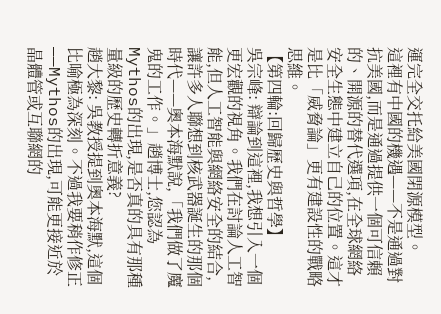運完全交托給美國閉源模型。
這裡有中國的機遇——不是通過對抗美國,而是通過提供一個可信賴的、開源的替代選項,在全球網絡安全生態中建立自己的位置。這才是比「威脅論」更有建設性的戰略思維。
【第四輪:回歸歷史與哲學】
吳宗峰: 辯論到這裡,我想引入一個更宏觀的視角。我們在討論人工智能,但人工智能與網絡安全的結合,讓許多人聯想到核武器誕生的那個時代——奧本海默說,「我們做了魔鬼的工作。」趙博士,您認為Mythos的出現,是否真的具有那種量級的歷史轉折意義?
趙大黎: 吳教授提到奧本海默,這個比喻極為深刻。不過我要稍作修正——Mythos的出現,可能更接近於晶體管或互聯網的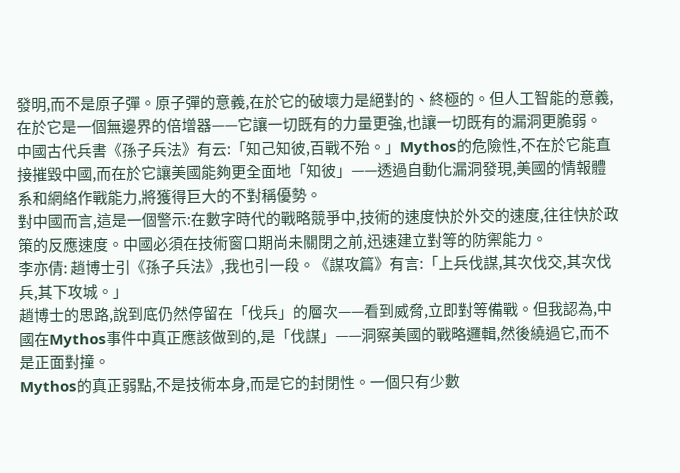發明,而不是原子彈。原子彈的意義,在於它的破壞力是絕對的、終極的。但人工智能的意義,在於它是一個無邊界的倍增器——它讓一切既有的力量更強,也讓一切既有的漏洞更脆弱。
中國古代兵書《孫子兵法》有云:「知己知彼,百戰不殆。」Mythos的危險性,不在於它能直接摧毀中國,而在於它讓美國能夠更全面地「知彼」——透過自動化漏洞發現,美國的情報體系和網絡作戰能力,將獲得巨大的不對稱優勢。
對中國而言,這是一個警示:在數字時代的戰略競爭中,技術的速度快於外交的速度,往往快於政策的反應速度。中國必須在技術窗口期尚未關閉之前,迅速建立對等的防禦能力。
李亦倩: 趙博士引《孫子兵法》,我也引一段。《謀攻篇》有言:「上兵伐謀,其次伐交,其次伐兵,其下攻城。」
趙博士的思路,說到底仍然停留在「伐兵」的層次——看到威脅,立即對等備戰。但我認為,中國在Mythos事件中真正應該做到的,是「伐謀」——洞察美國的戰略邏輯,然後繞過它,而不是正面對撞。
Mythos的真正弱點,不是技術本身,而是它的封閉性。一個只有少數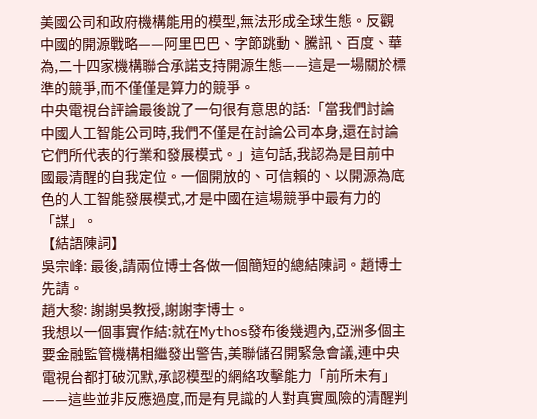美國公司和政府機構能用的模型,無法形成全球生態。反觀中國的開源戰略——阿里巴巴、字節跳動、騰訊、百度、華為,二十四家機構聯合承諾支持開源生態——這是一場關於標準的競爭,而不僅僅是算力的競爭。
中央電視台評論最後說了一句很有意思的話:「當我們討論中國人工智能公司時,我們不僅是在討論公司本身,還在討論它們所代表的行業和發展模式。」這句話,我認為是目前中國最清醒的自我定位。一個開放的、可信賴的、以開源為底色的人工智能發展模式,才是中國在這場競爭中最有力的「謀」。
【結語陳詞】
吳宗峰: 最後,請兩位博士各做一個簡短的總結陳詞。趙博士先請。
趙大黎: 謝謝吳教授,謝謝李博士。
我想以一個事實作結:就在Mythos發布後幾週內,亞洲多個主要金融監管機構相繼發出警告,美聯儲召開緊急會議,連中央電視台都打破沉默,承認模型的網絡攻擊能力「前所未有」——這些並非反應過度,而是有見識的人對真實風險的清醒判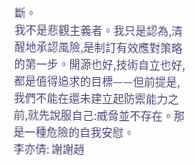斷。
我不是悲觀主義者。我只是認為,清醒地承認風險,是制訂有效應對策略的第一步。開源也好,技術自立也好,都是值得追求的目標——但前提是,我們不能在還未建立起防禦能力之前,就先說服自己:威脅並不存在。那是一種危險的自我安慰。
李亦倩: 謝謝趙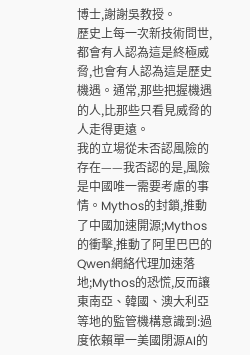博士,謝謝吳教授。
歷史上每一次新技術問世,都會有人認為這是終極威脅,也會有人認為這是歷史機遇。通常,那些把握機遇的人,比那些只看見威脅的人走得更遠。
我的立場從未否認風險的存在——我否認的是,風險是中國唯一需要考慮的事情。Mythos的封鎖,推動了中國加速開源;Mythos的衝擊,推動了阿里巴巴的Qwen網絡代理加速落地;Mythos的恐慌,反而讓東南亞、韓國、澳大利亞等地的監管機構意識到:過度依賴單一美國閉源AI的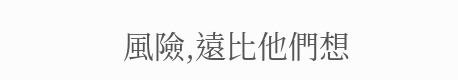風險,遠比他們想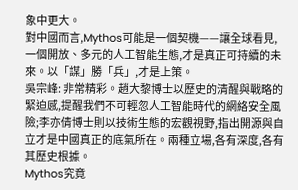象中更大。
對中國而言,Mythos可能是一個契機——讓全球看見,一個開放、多元的人工智能生態,才是真正可持續的未來。以「謀」勝「兵」,才是上策。
吳宗峰: 非常精彩。趙大黎博士以歷史的清醒與戰略的緊迫感,提醒我們不可輕忽人工智能時代的網絡安全風險;李亦倩博士則以技術生態的宏觀視野,指出開源與自立才是中國真正的底氣所在。兩種立場,各有深度,各有其歷史根據。
Mythos究竟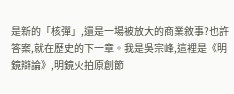是新的「核彈」,還是一場被放大的商業敘事?也許答案,就在歷史的下一章。我是吳宗峰,這裡是《明鏡辯論》,明鏡火拍原創節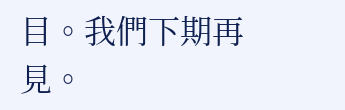目。我們下期再見。